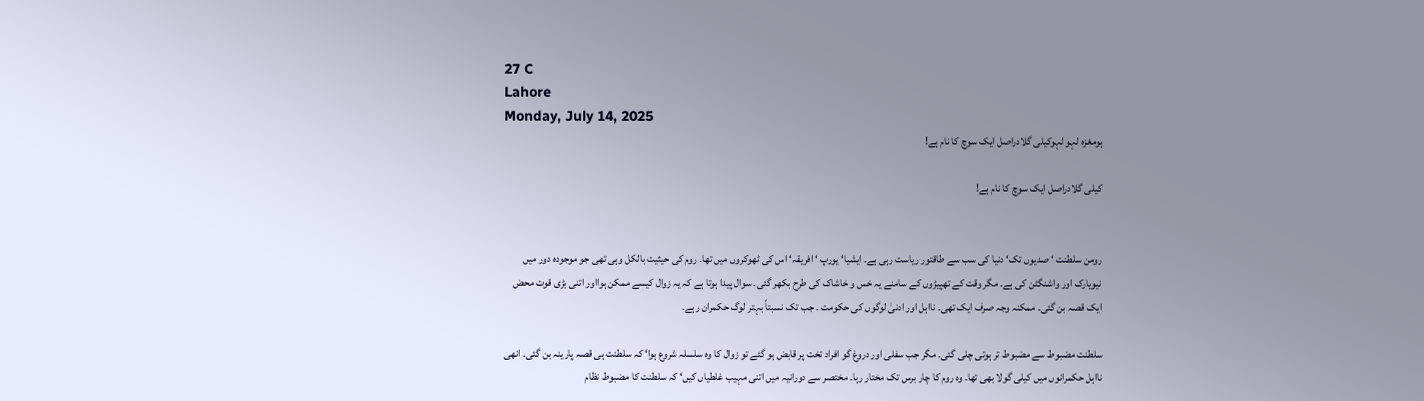27 C
Lahore
Monday, July 14, 2025
ہومغزہ لہو لہوکیلی گلادراصل ایک سوچ کا نام ہے!

کیلی گلادراصل ایک سوچ کا نام ہے!


رومن سلطنت ‘ صدیوں تک‘ دنیا کی سب سے طاقتور ریاست رہی ہے۔ ایشیا‘ یورپ ‘ افریقہ‘ اس کی ٹھوکروں میں تھا۔ روم کی حیثیت بالکل وہی تھی جو موجودہ دور میں نیویارک اور واشنگٹن کی ہے۔ مگر وقت کے تھپیڑوں کے سامنے یہ خس و خاشاک کی طرح بکھر گئی۔ سوال پیدا ہوتا ہے کہ یہ زوال کیسے ممکن ہوااور اتنی بڑی قوت محض ایک قصہ بن گئی۔ ممکنہ وجہ صرف ایک تھی۔ نااہل اور ادنیٰ لوگوں کی حکومت ۔ جب تک نسبتاً بہتر لوگ حکمران رہے۔

سلطنت مضبوط سے مضبوط تر ہوتی چلی گئی۔ مگر جب سفلی اور دروغ گو افراد تخت پر قابض ہو گئے تو زوال کا وہ سلسلہ شروع ہوا‘ کہ سلطنت ہی قصہ پارینہ بن گئی۔ انھی نااہل حکمرانوں میں کیلی گولا بھی تھا۔ وہ روم کا چار برس تک مختار رہا۔ مختصر سے دورانیہ میں اتنی مہیب غلطیاں کیں‘ کہ سلطنت کا مضبوط نظام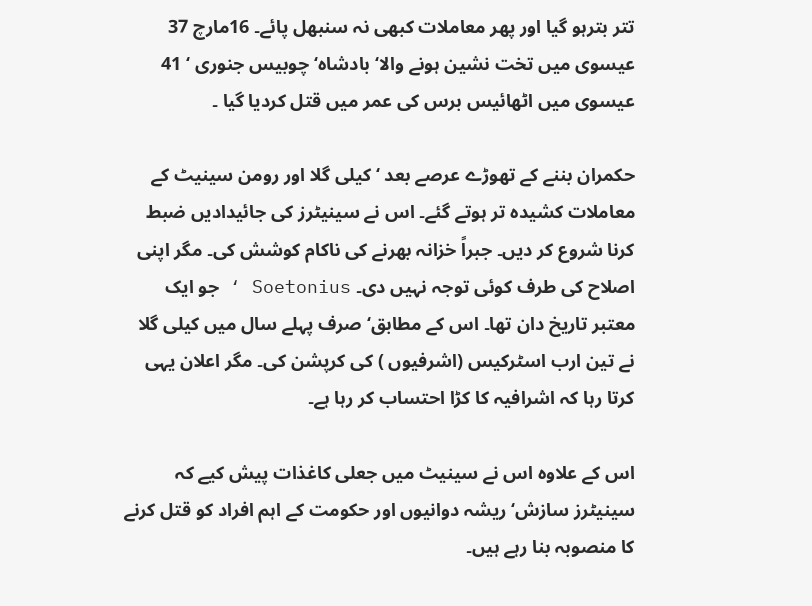تتر بترہو گیا اور پھر معاملات کبھی نہ سنبھل پائے۔ 16مارچ 37 عیسوی میں تخت نشین ہونے والا‘ بادشاہ‘ چوبیس جنوری ‘ 41 عیسوی میں اٹھائیس برس کی عمر میں قتل کردیا گیا ۔

حکمران بننے کے تھوڑے عرصے بعد ‘ کیلی گلا اور رومن سینیٹ کے معاملات کشیدہ تر ہوتے گئے۔ اس نے سینیٹرز کی جائیدادیں ضبط کرنا شروع کر دیں۔ جبراً خزانہ بھرنے کی ناکام کوشش کی۔ مگر اپنی اصلاح کی طرف کوئی توجہ نہیں دی۔ Soetonius ‘ جو ایک معتبر تاریخ دان تھا۔ اس کے مطابق‘ صرف پہلے سال میں کیلی گلا نے تین ارب اسٹرکیس (اشرفیوں ) کی کرپشن کی۔ مگر اعلان یہی کرتا رہا کہ اشرافیہ کا کڑا احتساب کر رہا ہے۔

اس کے علاوہ اس نے سینیٹ میں جعلی کاغذات پیش کیے کہ سینیٹرز سازش‘ ریشہ دوانیوں اور حکومت کے اہم افراد کو قتل کرنے کا منصوبہ بنا رہے ہیں۔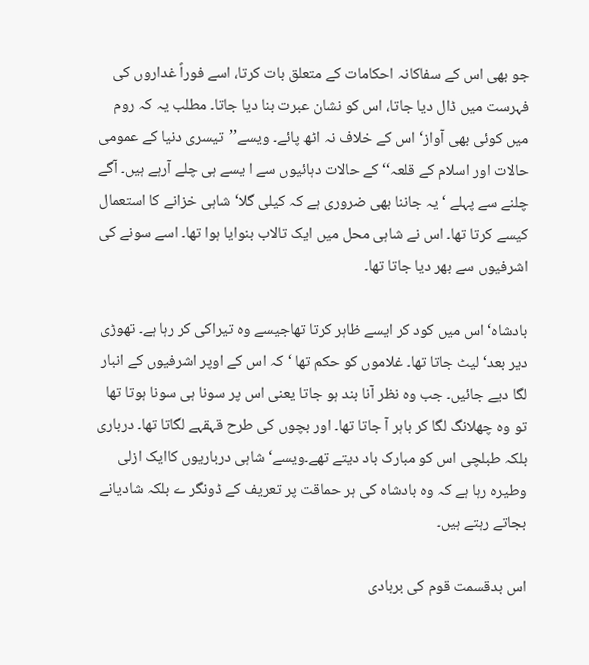جو بھی اس کے سفاکانہ احکامات کے متعلق بات کرتا، اسے فوراً غداروں کی فہرست میں ڈال دیا جاتا، اس کو نشان عبرت بنا دیا جاتا۔ مطلب یہ کہ روم میں کوئی بھی آواز‘ اس کے خلاف نہ اٹھ پائے۔ ویسے’’تیسری دنیا کے عمومی حالات اور اسلام کے قلعہ‘‘ کے حالات دہائیوں سے ا یسے ہی چلے آرہے ہیں۔ آگے چلنے سے پہلے ‘ یہ جاننا بھی ضروری ہے کہ کیلی گلا‘ شاہی خزانے کا استعمال کیسے کرتا تھا۔ اس نے شاہی محل میں ایک تالاب بنوایا ہوا تھا۔ اسے سونے کی اشرفیوں سے بھر دیا جاتا تھا۔

بادشاہ‘ اس میں کود کر ایسے ظاہر کرتا تھاجیسے وہ تیراکی کر رہا ہے۔ تھوڑی دیر بعد‘ لیٹ جاتا تھا۔ غلاموں کو حکم تھا ‘ کہ اس کے اوپر اشرفیوں کے انبار لگا دیے جائیں۔ جب وہ نظر آنا بند ہو جاتا یعنی اس پر سونا ہی سونا ہوتا تھا تو وہ چھلانگ لگا کر باہر آ جاتا تھا۔ اور بچوں کی طرح قہقہے لگاتا تھا۔ درباری بلکہ طبلچی اس کو مبارک باد دیتے تھے۔ویسے‘ شاہی درباریوں کاایک ازلی وطیرہ رہا ہے کہ وہ بادشاہ کی ہر حماقت پر تعریف کے ڈونگر ے بلکہ شادیانے بجاتے رہتے ہیں۔

اس بدقسمت قوم کی بربادی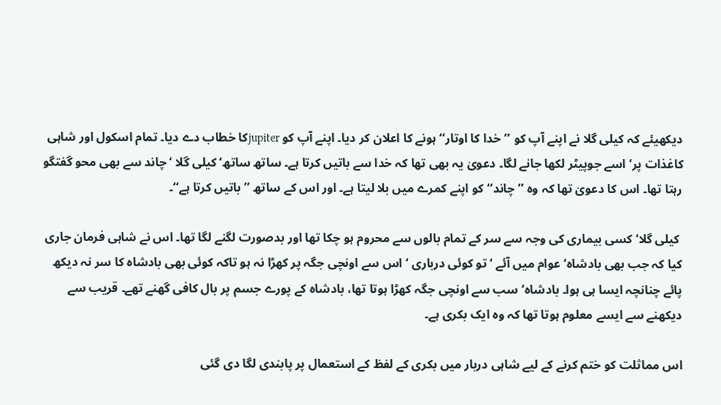دیکھیئے کہ کیلی گلا نے اپنے آپ کو ’’خدا کا اوتار‘‘ ہونے کا اعلان کر دیا۔ اپنے آپ کو jupiterکا خطاب دے دیا۔ تمام اسکول اور شاہی کاغذات پر‘ اسے جوپیٹر لکھا جانے لگا۔ دعویٰ یہ بھی تھا کہ خدا سے باتیں کرتا ہے۔ ساتھ ساتھ‘ کیلی گلا ‘ چاند سے بھی محو گفتگو رہتا تھا۔ اس کا دعویٰ تھا کہ وہ ’’چاند‘‘ کو اپنے کمرے میں بلا لیتا ہے۔ اور اس کے ساتھ ’’ باتیں کرتا ہے‘‘۔

 کیلی گلا‘ کسی بیماری کی وجہ سے سر کے تمام بالوں سے محروم ہو چکا تھا اور بدصورت لگنے لگا تھا۔ اس نے شاہی فرمان جاری کیا کہ جب بھی بادشاہ‘ عوام میں آئے ‘ تو کوئی درباری ‘ اس سے اونچی جگہ پر کھڑا نہ ہو تاکہ کوئی بھی بادشاہ کا سر نہ دیکھ پائے چنانچہ ایسا ہی ہوا۔ بادشاہ‘ سب سے اونچی جگہ کھڑا ہوتا تھا، بادشاہ کے پورے جسم پر بال کافی گھنے تھے۔ قریب سے دیکھنے سے ایسے معلوم ہوتا تھا کہ وہ ایک بکری ہے۔

اس مماثلت کو ختم کرنے کے لیے شاہی دربار میں بکری کے لفظ کے استعمال پر پابندی لگا دی گئی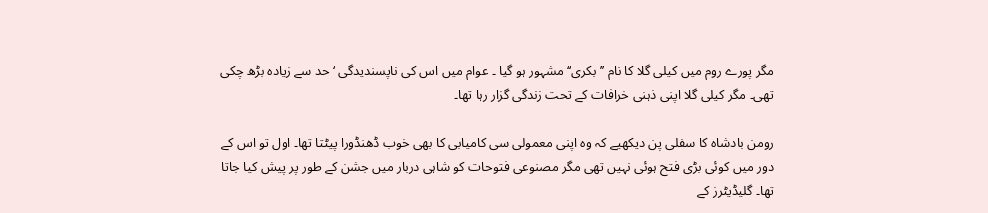مگر پورے روم میں کیلی گلا کا نام ’’بکری‘‘ مشہور ہو گیا ۔ عوام میں اس کی ناپسندیدگی ‘ حد سے زیادہ بڑھ چکی تھی۔ مگر کیلی گلا اپنی ذہنی خرافات کے تحت زندگی گزار رہا تھا۔

رومن بادشاہ کا سفلی پن دیکھیے کہ وہ اپنی معمولی سی کامیابی کا بھی خوب ڈھنڈورا پیٹتا تھا۔ اول تو اس کے دور میں کوئی بڑی فتح ہوئی نہیں تھی مگر مصنوعی فتوحات کو شاہی دربار میں جشن کے طور پر پیش کیا جاتا تھا۔ گلیڈیٹرز کے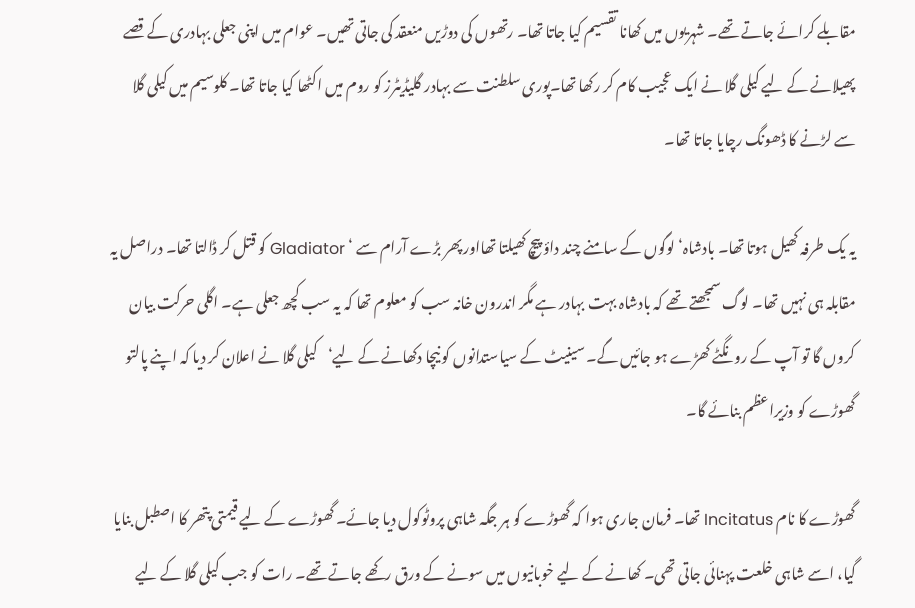مقابلے کرائے جاتے تھے۔ شہریوں میں کھانا تقسیم کیا جاتا تھا۔ رتھوں کی دوڑیں منعقد کی جاتی تھیں۔ عوام میں اپنی جعلی بہادری کے قصے پھیلانے کے لیے کیلی گلا نے ایک عجیب کام کر رکھا تھا۔پوری سلطنت سے بہادر گلیڈیٹرز کو روم میں اکٹھا کیا جاتا تھا۔ کلوسیم میں کیلی گلا سے لڑنے کا ڈھونگ رچایا جاتا تھا۔

یہ یک طرفہ کھیل ہوتا تھا۔ بادشاہ‘ لوگوں کے سامنے چند داؤ پیچ کھیلتا تھااور پھر بڑے آرام سے ‘ Gladiator کو قتل کر ڈالتا تھا۔ دراصل یہ مقابلہ ہی نہیں تھا۔ لوگ سمجھتے تھے کہ بادشاہ بہت بہادر ہے مگر اندرون خانہ سب کو معلوم تھا کہ یہ سب کچھ جعلی ہے۔ اگلی حرکت بیان کروں گا تو آپ کے رونگٹے کھڑے ہو جائیں گے۔ سینیٹ کے سیاستدانوں کو نیچا دکھانے کے لیے‘کیلی گلا نے اعلان کر دیا کہ اپنے پالتو گھوڑے کو وزیراعظم بنائے گا۔

گھوڑے کا نام Incitatus تھا۔ فرمان جاری ہوا کہ گھوڑے کو ہر جگہ شاہی پروٹوکول دیا جائے۔ گھوڑے کے لیے قیمتی پتھر کا اصطبل بنایا گیا، اسے شاہی خلعت پہنائی جاتی تھی۔ کھانے کے لیے خوبانیوں میں سونے کے ورق رکھے جاتے تھے۔ رات کو جب کیلی گلا کے لیے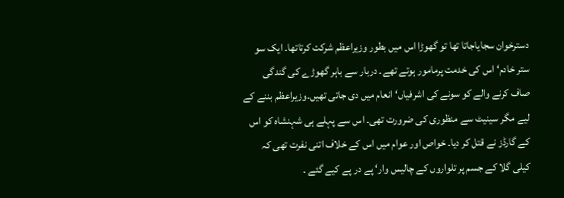دسترخوان سجایاجاتا تھا تو گھوڑا اس میں بطور وزیراعظم شرکت کرتاتھا۔ ایک سو ستر خادم‘ اس کی خدمت پرمامور ہوتے تھے۔ دربار سے باہر گھوڑے کی گندگی صاف کرنے والے کو سونے کی اشرفیاں‘ انعام میں دی جاتی تھیں۔وزیراعظم بننے کے لیے مگر سینیٹ سے منظوری کی ضرورت تھی۔ اس سے پہلے ہی شہنشاہ کو اس کے گارڈز نے قتل کر دیا۔ خواص اور عوام میں اس کے خلاف اتنی نفرت تھی کہ کیلی گلا کے جسم پر تلواروں کے چالیس وار‘ پے در پے کیے گئے ۔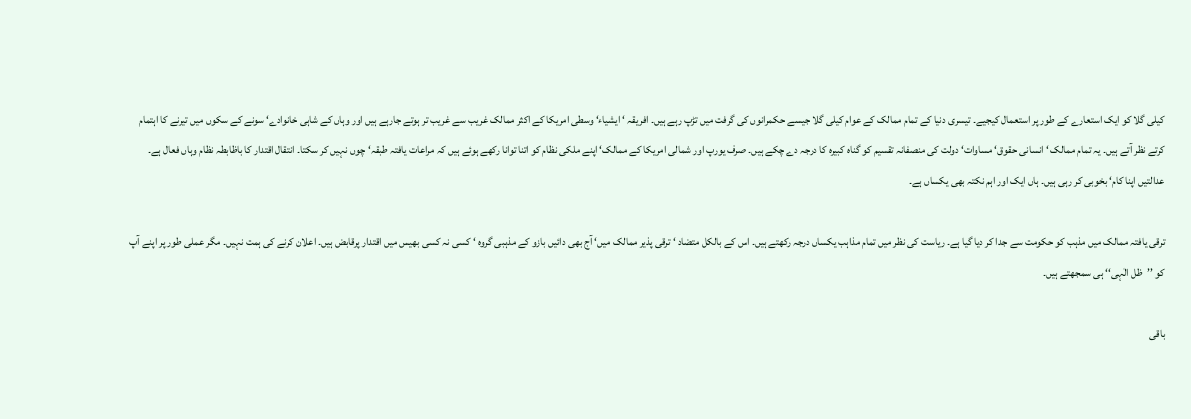کیلی گلا کو ایک استعارے کے طور پر استعمال کیجیے۔ تیسری دنیا کے تمام ممالک کے عوام کیلی گلا جیسے حکمرانوں کی گرفت میں تڑپ رہے ہیں۔ افریقہ ‘ ایشیاء‘ وسطی امریکا کے اکثر ممالک غریب سے غریب تر ہوتے جارہے ہیں اور وہاں کے شاہی خانوادے‘ سونے کے سکوں میں تیرنے کا اہتمام کرتے نظر آتے ہیں۔ یہ تمام ممالک ‘ انسانی حقوق‘ مساوات‘ دولت کی منصفانہ تقسیم کو گناہ کبیرہ کا درجہ دے چکے ہیں۔ صرف یورپ اور شمالی امریکا کے ممالک‘ اپنے ملکی نظام کو اتنا توانا رکھے ہوئے ہیں کہ مراعات یافتہ طبقہ‘ چوں نہیں کر سکتا۔ انتقال اقتدار کا باظابطہ نظام وہاں فعال ہے۔ عدالتیں اپنا کام‘ بخوبی کر رہی ہیں۔ ہاں ایک اور اہم نکتہ بھی یکساں ہے۔

ترقی یافتہ ممالک میں مذہب کو حکومت سے جدا کر دیا گیا ہے۔ ریاست کی نظر میں تمام مذاہب یکساں درجہ رکھتے ہیں۔ اس کے بالکل متضاد ‘ ترقی پذیر ممالک میں‘ آج بھی دائیں بازو کے مذہبی گروہ ‘ کسی نہ کسی بھیس میں اقتدار پرقابض ہیں۔ اعلان کرنے کی ہمت نہیں۔ مگر عملی طور پر اپنے آپ کو ’’ظل الٰہی‘‘ ہی سمجھتے ہیں۔

باقی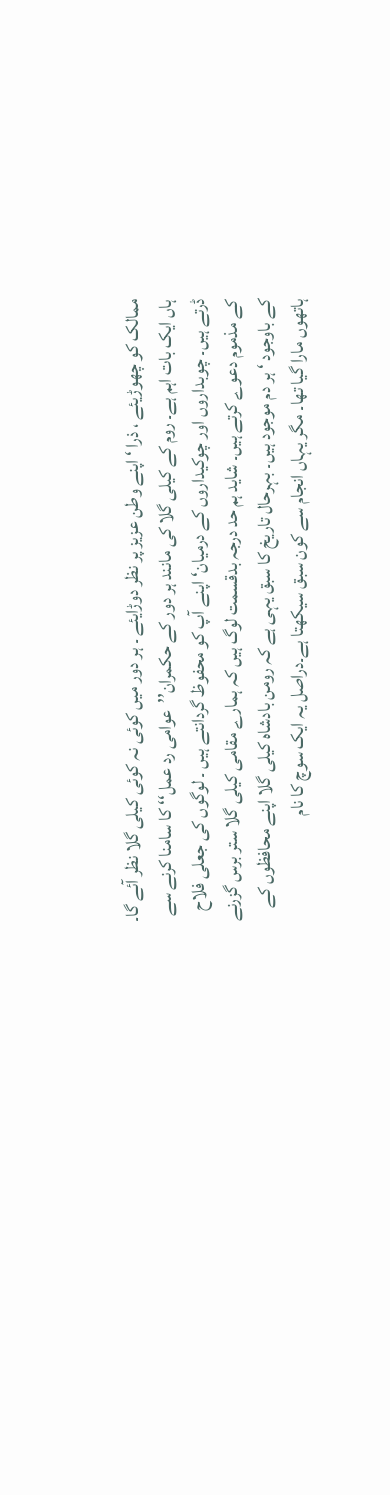ممالک کو چھوڑیئے ، ذرا ‘ اپنے وطن عزیز پر نظر دوڑایئے ۔ ہر دور میں کوئی نہ کوئی کیلی گلا نظر آئے گا۔ ہاں ایک بات اہم ہے۔ روم کے کیلی گلا کی مانند ہر دور کے حکمران’’عوامی رد عمل‘‘ کا سامنا کرنے سے ڈرتے ہیں۔ چوبداروں اور چوکیداروں کے درمیان‘ اپنے آپ کو محفوظ گردانتے ہیں ۔ لوگوں کی جعلی فلاح کے مذموم دعوے کرتے ہیں۔ شاید ہم حد درجہ بدقسمت لوگ ہیں کہ ہمارے مقامی کیلی گلا ستر برس گزرنے کے باوجود ‘ ہر دم موجود ہیں۔ بہرحال تاریخ کا سبق یہی ہے کہ رومن بادشاہ کیلی گلا اپنے محافظوں کے ہاتھوں مارا گیا تھا۔ مگر یہاں انجام سے کون سبق سیکھتا ہے۔دراصل یہ ایک سوچ کا نام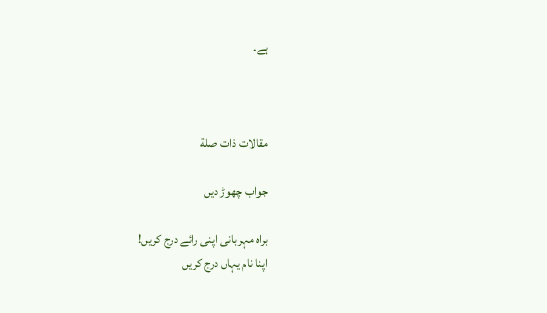ہے۔



مقالات ذات صلة

جواب چھوڑ دیں

براہ مہربانی اپنی رائے درج کریں!
اپنا نام یہاں درج کریں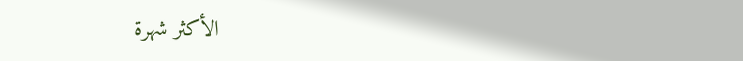الأكثر شهرة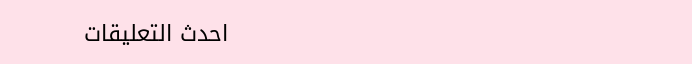احدث التعليقات